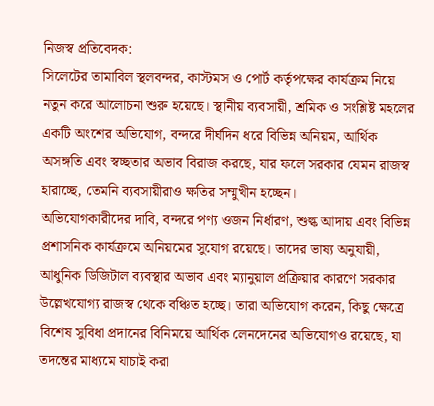নিজস্ব প্রতিবেদক:
সিলেটের তামাবিল স্থলবন্দর, কাস্টমস ও পোর্ট কর্তৃপক্ষের কার্যক্রম নিয়ে নতুন করে আলোচনা শুরু হয়েছে। স্থানীয় ব্যবসায়ী, শ্রমিক ও সংশ্লিষ্ট মহলের একটি অংশের অভিযোগ, বন্দরে দীর্ঘদিন ধরে বিভিন্ন অনিয়ম, আর্থিক অসঙ্গতি এবং স্বচ্ছতার অভাব বিরাজ করছে, যার ফলে সরকার যেমন রাজস্ব হারাচ্ছে, তেমনি ব্যবসায়ীরাও ক্ষতির সম্মুখীন হচ্ছেন।
অভিযোগকারীদের দাবি, বন্দরে পণ্য ওজন নির্ধারণ, শুল্ক আদায় এবং বিভিন্ন প্রশাসনিক কার্যক্রমে অনিয়মের সুযোগ রয়েছে। তাদের ভাষ্য অনুযায়ী, আধুনিক ডিজিটাল ব্যবস্থার অভাব এবং ম্যানুয়াল প্রক্রিয়ার কারণে সরকার উল্লেখযোগ্য রাজস্ব থেকে বঞ্চিত হচ্ছে। তারা অভিযোগ করেন, কিছু ক্ষেত্রে বিশেষ সুবিধা প্রদানের বিনিময়ে আর্থিক লেনদেনের অভিযোগও রয়েছে, যা তদন্তের মাধ্যমে যাচাই করা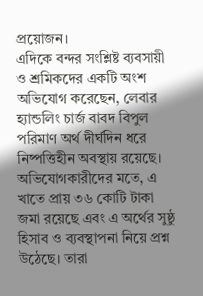প্রয়োজন।
এদিকে বন্দর সংশ্লিষ্ট ব্যবসায়ী ও শ্রমিকদের একটি অংশ অভিযোগ করেছেন, লেবার হ্যান্ডলিং চার্জ বাবদ বিপুল পরিমাণ অর্থ দীর্ঘদিন ধরে নিষ্পত্তিহীন অবস্থায় রয়েছে। অভিযোগকারীদের মতে, এ খাতে প্রায় ৩৬ কোটি টাকা জমা রয়েছে এবং এ অর্থের সুষ্ঠু হিসাব ও ব্যবস্থাপনা নিয়ে প্রশ্ন উঠেছে। তারা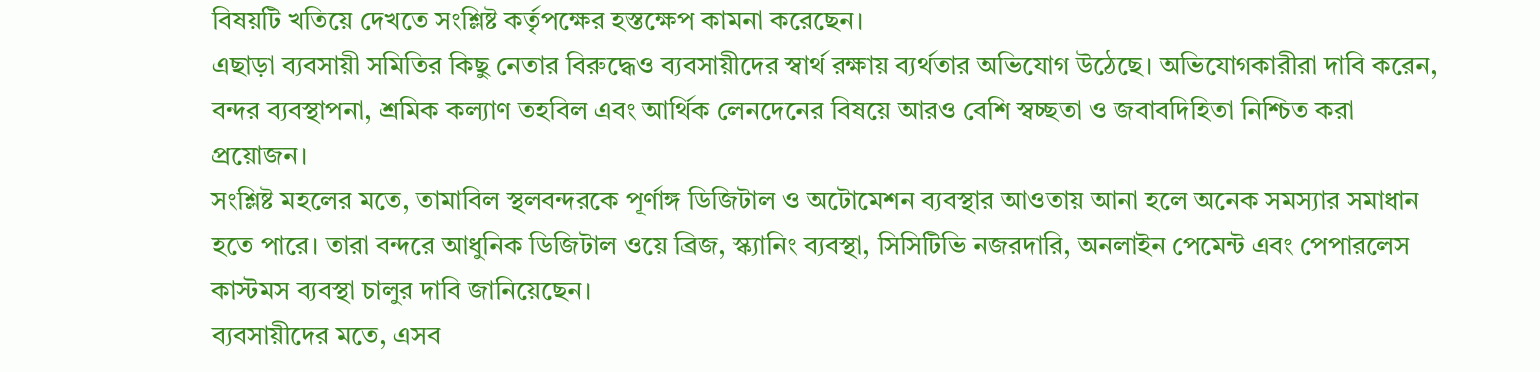বিষয়টি খতিয়ে দেখতে সংশ্লিষ্ট কর্তৃপক্ষের হস্তক্ষেপ কামনা করেছেন।
এছাড়া ব্যবসায়ী সমিতির কিছু নেতার বিরুদ্ধেও ব্যবসায়ীদের স্বার্থ রক্ষায় ব্যর্থতার অভিযোগ উঠেছে। অভিযোগকারীরা দাবি করেন, বন্দর ব্যবস্থাপনা, শ্রমিক কল্যাণ তহবিল এবং আর্থিক লেনদেনের বিষয়ে আরও বেশি স্বচ্ছতা ও জবাবদিহিতা নিশ্চিত করা প্রয়োজন।
সংশ্লিষ্ট মহলের মতে, তামাবিল স্থলবন্দরকে পূর্ণাঙ্গ ডিজিটাল ও অটোমেশন ব্যবস্থার আওতায় আনা হলে অনেক সমস্যার সমাধান হতে পারে। তারা বন্দরে আধুনিক ডিজিটাল ওয়ে ব্রিজ, স্ক্যানিং ব্যবস্থা, সিসিটিভি নজরদারি, অনলাইন পেমেন্ট এবং পেপারলেস কাস্টমস ব্যবস্থা চালুর দাবি জানিয়েছেন।
ব্যবসায়ীদের মতে, এসব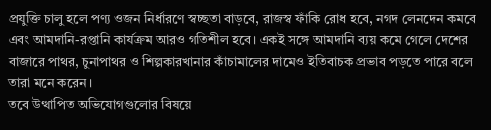প্রযুক্তি চালু হলে পণ্য ওজন নির্ধারণে স্বচ্ছতা বাড়বে, রাজস্ব ফাঁকি রোধ হবে, নগদ লেনদেন কমবে এবং আমদানি-রপ্তানি কার্যক্রম আরও গতিশীল হবে। একই সঙ্গে আমদানি ব্যয় কমে গেলে দেশের বাজারে পাথর, চুনাপাথর ও শিল্পকারখানার কাঁচামালের দামেও ইতিবাচক প্রভাব পড়তে পারে বলে তারা মনে করেন।
তবে উত্থাপিত অভিযোগগুলোর বিষয়ে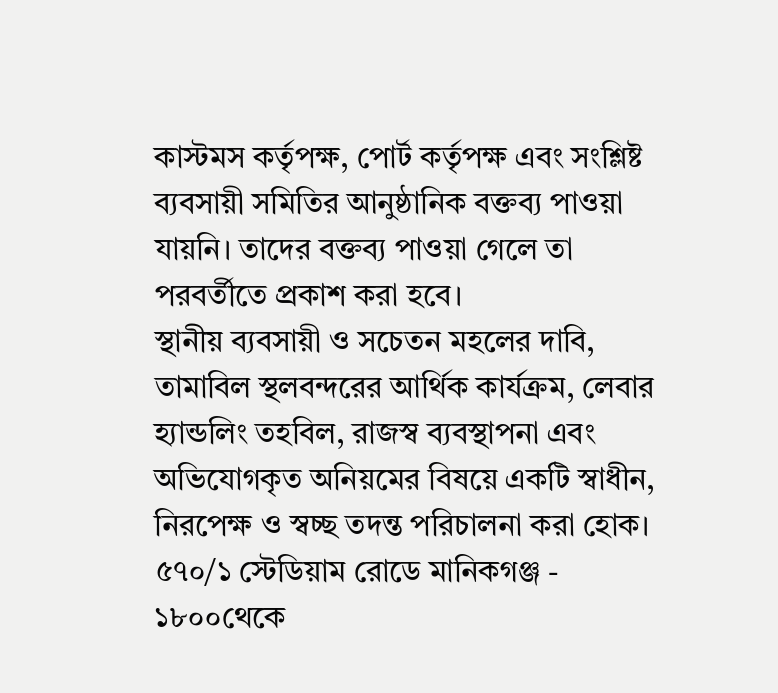কাস্টমস কর্তৃপক্ষ, পোর্ট কর্তৃপক্ষ এবং সংশ্লিষ্ট ব্যবসায়ী সমিতির আনুষ্ঠানিক বক্তব্য পাওয়া যায়নি। তাদের বক্তব্য পাওয়া গেলে তা পরবর্তীতে প্রকাশ করা হবে।
স্থানীয় ব্যবসায়ী ও সচেতন মহলের দাবি, তামাবিল স্থলবন্দরের আর্থিক কার্যক্রম, লেবার হ্যান্ডলিং তহবিল, রাজস্ব ব্যবস্থাপনা এবং অভিযোগকৃত অনিয়মের বিষয়ে একটি স্বাধীন, নিরপেক্ষ ও স্বচ্ছ তদন্ত পরিচালনা করা হোক।
৫৭০/১ স্টেডিয়াম রোডে মানিকগঞ্জ - ১৮০০থেকে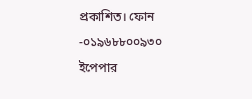প্রকাশিত। ফোন -০১৯৬৮৮০০৯৩০
ইপেপার